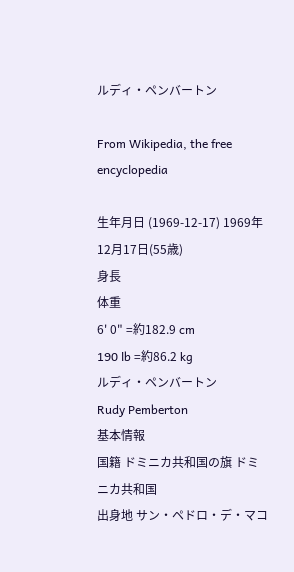ルディ・ペンバートン

From Wikipedia, the free encyclopedia

生年月日 (1969-12-17) 1969年12月17日(55歳)
身長
体重
6' 0" =約182.9 cm
190 lb =約86.2 kg
ルディ・ペンバートン
Rudy Pemberton
基本情報
国籍 ドミニカ共和国の旗 ドミニカ共和国
出身地 サン・ペドロ・デ・マコ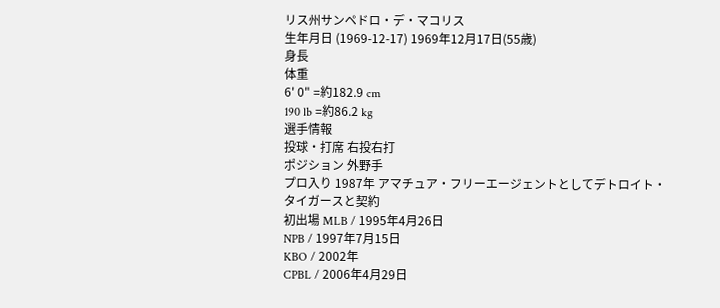リス州サンペドロ・デ・マコリス
生年月日 (1969-12-17) 1969年12月17日(55歳)
身長
体重
6' 0" =約182.9 cm
190 lb =約86.2 kg
選手情報
投球・打席 右投右打
ポジション 外野手
プロ入り 1987年 アマチュア・フリーエージェントとしてデトロイト・タイガースと契約
初出場 MLB / 1995年4月26日
NPB / 1997年7月15日
KBO / 2002年
CPBL / 2006年4月29日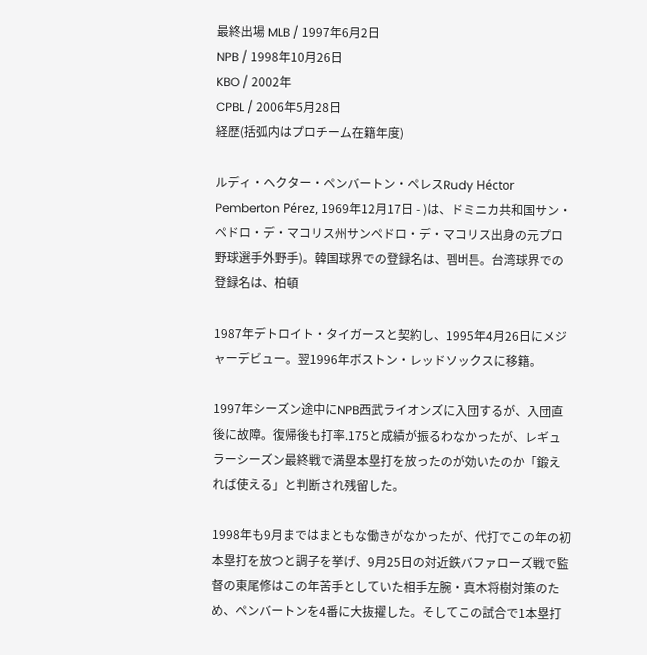最終出場 MLB / 1997年6月2日
NPB / 1998年10月26日
KBO / 2002年
CPBL / 2006年5月28日
経歴(括弧内はプロチーム在籍年度)

ルディ・ヘクター・ペンバートン・ペレスRudy Héctor Pemberton Pérez, 1969年12月17日 - )は、ドミニカ共和国サン・ペドロ・デ・マコリス州サンペドロ・デ・マコリス出身の元プロ野球選手外野手)。韓国球界での登録名は、펨버튼。台湾球界での登録名は、柏頓

1987年デトロイト・タイガースと契約し、1995年4月26日にメジャーデビュー。翌1996年ボストン・レッドソックスに移籍。

1997年シーズン途中にNPB西武ライオンズに入団するが、入団直後に故障。復帰後も打率.175と成績が振るわなかったが、レギュラーシーズン最終戦で満塁本塁打を放ったのが効いたのか「鍛えれば使える」と判断され残留した。

1998年も9月まではまともな働きがなかったが、代打でこの年の初本塁打を放つと調子を挙げ、9月25日の対近鉄バファローズ戦で監督の東尾修はこの年苦手としていた相手左腕・真木将樹対策のため、ペンバートンを4番に大抜擢した。そしてこの試合で1本塁打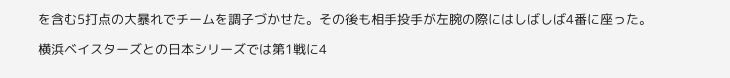を含む5打点の大暴れでチームを調子づかせた。その後も相手投手が左腕の際にはしばしば4番に座った。

横浜ベイスターズとの日本シリーズでは第1戦に4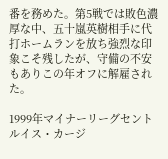番を務めた。第5戦では敗色濃厚な中、五十嵐英樹相手に代打ホームランを放ち強烈な印象こそ残したが、守備の不安もありこの年オフに解雇された。

1999年マイナーリーグセントルイス・カージ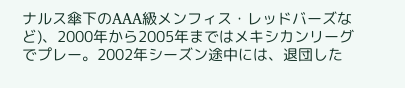ナルス傘下のAAA級メンフィス・レッドバーズなど)、2000年から2005年まではメキシカンリーグでプレー。2002年シーズン途中には、退団した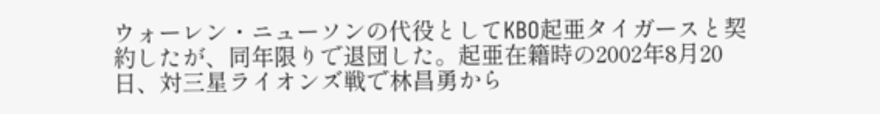ウォーレン・ニューソンの代役としてKBO起亜タイガースと契約したが、同年限りで退団した。起亜在籍時の2002年8月20日、対三星ライオンズ戦で林昌勇から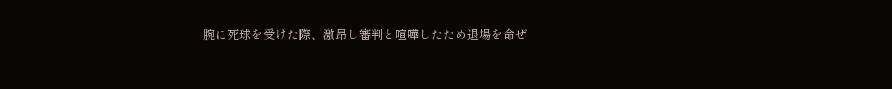腕に死球を受けた際、激昂し審判と喧嘩したため退場を命ぜ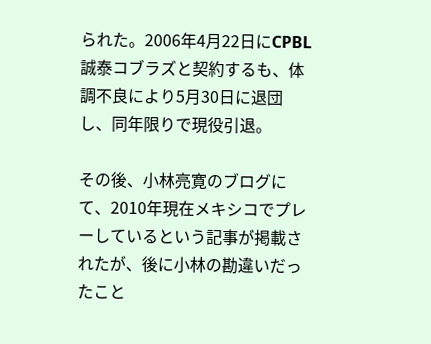られた。2006年4月22日にCPBL誠泰コブラズと契約するも、体調不良により5月30日に退団し、同年限りで現役引退。

その後、小林亮寛のブログにて、2010年現在メキシコでプレーしているという記事が掲載されたが、後に小林の勘違いだったこと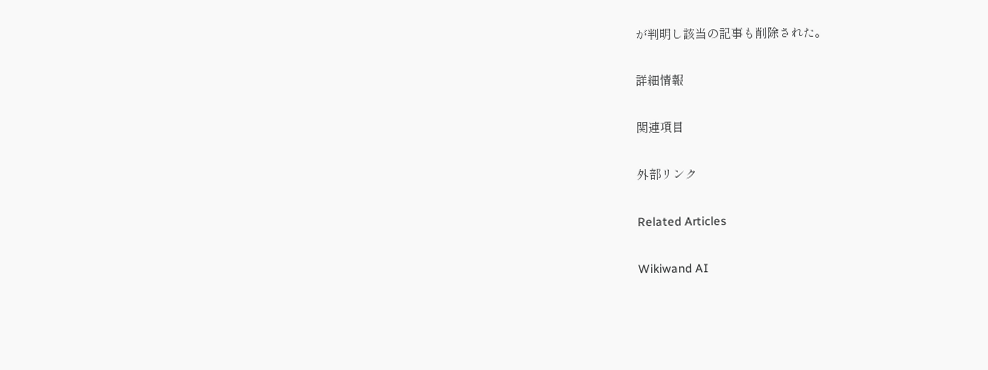が判明し該当の記事も削除された。

詳細情報

関連項目

外部リンク

Related Articles

Wikiwand AI